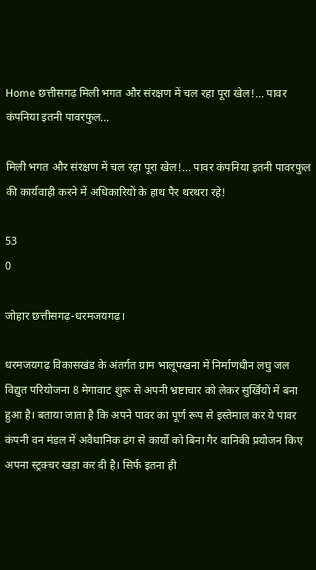Home छत्तीसगढ़ मिली भगत और संरक्षण में चल रहा पूरा खेल!… पावर कंपनिया इतनी पावरफुल...

मिली भगत और संरक्षण में चल रहा पूरा खेल!… पावर कंपनिया इतनी पावरफुल की कार्यवाही करने में अधिकारियों के हाथ पैर थरथरा रहे!

53
0

जोहार छत्तीसगढ़-धरमजयगढ़।

धरमजयगढ़ विकासखंड के अंतर्गत ग्राम भालूपखना में निर्माणधीन लघु जल विद्युत परियोजना 8 मेगावाट शुरू से अपनी भ्रष्टाचार को लेकर सुर्खियों में बना हुआ है। बताया जाता है कि अपने पावर का पूर्ण रूप से इस्तेमाल कर ये पावर कंपनी वन मंडल में अवैधानिक ढंग से कार्यों को बिना गैर वानिकी प्रयोजन किए अपना स्ट्रक्चर खड़ा कर दी है। सिर्फ इतना ही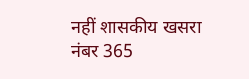नहीं शासकीय खसरा नंबर 365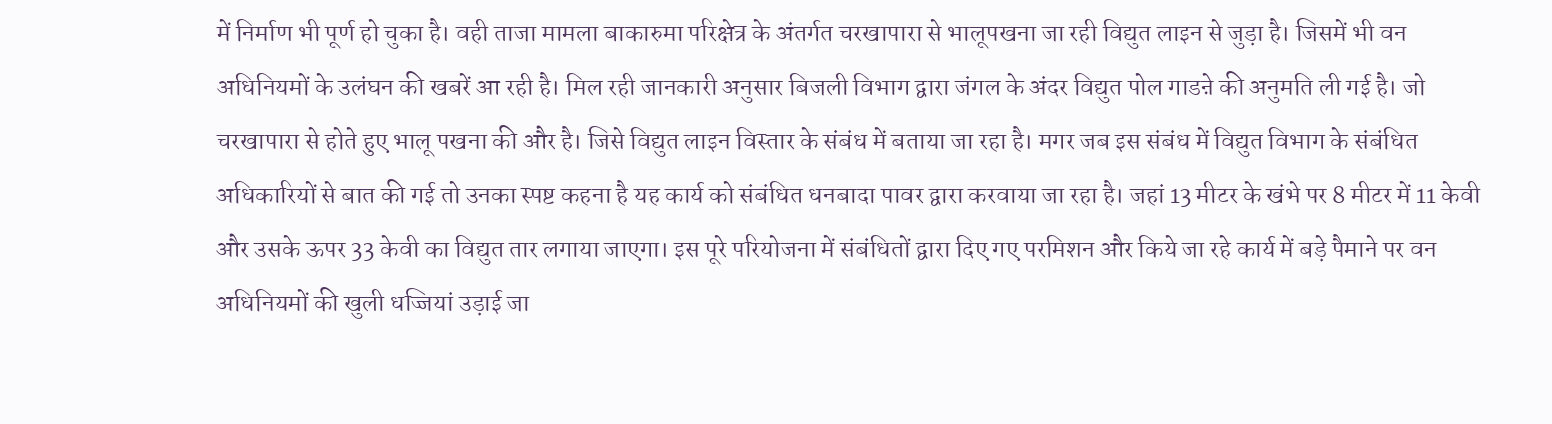में निर्माण भी पूर्ण हो चुका है। वही ताजा मामला बाकारुमा परिक्षेत्र के अंतर्गत चरखापारा से भालूपखना जा रही विद्युत लाइन से जुड़ा है। जिसमें भी वन अधिनियमों के उलंघन की खबरें आ रही है। मिल रही जानकारी अनुसार बिजली विभाग द्वारा जंगल के अंदर विद्युत पोल गाडऩे की अनुमति ली गई है। जो चरखापारा से होते हुए भालू पखना की और है। जिसे विद्युत लाइन विस्तार के संबंध में बताया जा रहा है। मगर जब इस संबंध में विद्युत विभाग के संबंधित अधिकारियों से बात की गई तो उनका स्पष्ट कहना है यह कार्य को संबंधित धनबादा पावर द्वारा करवाया जा रहा है। जहां 13 मीटर के खंभे पर 8 मीटर में 11 केवी और उसके ऊपर 33 केवी का विद्युत तार लगाया जाएगा। इस पूरे परियोजना में संबंधितों द्वारा दिए गए परमिशन और किये जा रहे कार्य में बड़े पैमाने पर वन अधिनियमों की खुली धज्जियां उड़ाई जा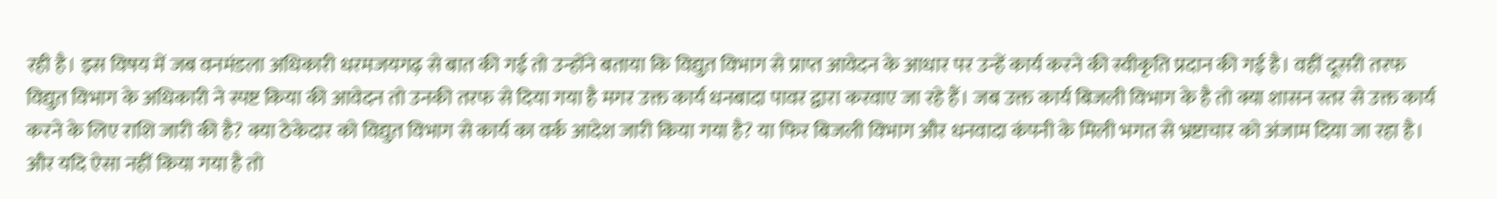रही है। इस विषय में जब वनमंडला अधिकारी धरमजयगढ़ से बात की गई तो उन्होंने बताया कि विद्युत विभाग से प्राप्त आवेदन के आधार पर उन्हें कार्य करने की स्वीकृति प्रदान की गई है। वहीं दूसरी तरफ विद्युत विभाग के अधिकारी ने स्पष्ट किया की आवेदन तो उनकी तरफ से दिया गया है मगर उक्त कार्य धनबादा पावर द्वारा करवाए जा रहे हैं। जब उक्त कार्य बिजली विभाग के है तो क्या शासन स्तर से उक्त कार्य करने के लिए राशि जारी की है? क्या ठेकेदार को विद्युत विभाग से कार्य का वर्क आदेश जारी किया गया है? या फिर बिजली विभाग और धनवादा कंपनी के मिली भगत से भ्रष्टाचार को अंजाम दिया जा रहा है। और यदि ऐसा नहीं किया गया है तो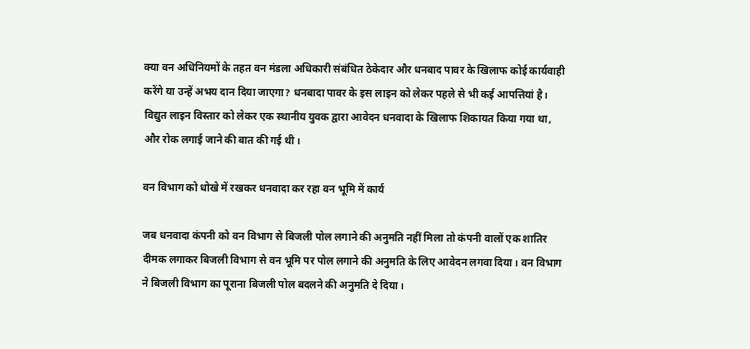क्या वन अधिनियमों के तहत वन मंडला अधिकारी संबंधित ठेकेदार और धनबाद पावर के खिलाफ कोई कार्यवाही करेंगे या उन्हें अभय दान दिया जाएगा? धनबादा पावर के इस लाइन को लेकर पहले से भी कई आपत्तियां है। विद्युत लाइन विस्तार को लेकर एक स्थानीय युवक द्वारा आवेदन धनवादा के खिलाफ शिकायत किया गया था, और रोक लगाई जाने की बात की गई थी।

वन विभाग को धोखे में रखकर धनवादा कर रहा वन भूमि में कार्य

जब धनवादा कंपनी को वन विभाग से बिजली पोल लगाने की अनुमति नहीं मिला तो कंपनी वालों एक शातिर दीमक लगाकर बिजली विभाग से वन भूमि पर पोल लगाने की अनुमति के लिए आवेदन लगवा दिया। वन विभाग ने बिजली विभाग का पूराना बिजली पोल बदलने की अनुमति दे दिया।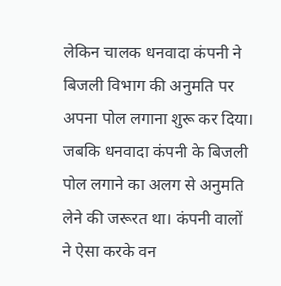लेकिन चालक धनवादा कंपनी ने बिजली विभाग की अनुमति पर अपना पोल लगाना शुरू कर दिया। जबकि धनवादा कंपनी के बिजली पोल लगाने का अलग से अनुमति लेने की जरूरत था। कंपनी वालों ने ऐसा करके वन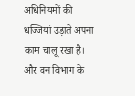अधिनियमों की धज्जियां उड़ाते अपना काम चालू रखा है। और वन विभाग के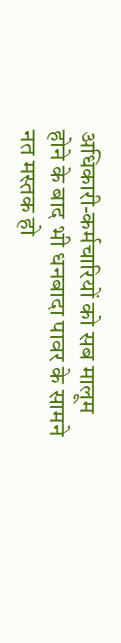अधिकारी-कर्मचारियों को सब मालूम होने के बाद भी धनबादा पावर के सामने नत मस्तक हो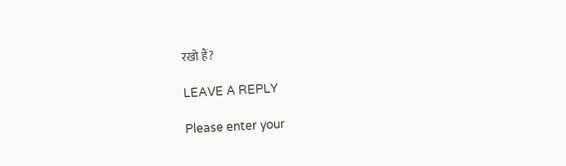रखो हैं?

LEAVE A REPLY

Please enter your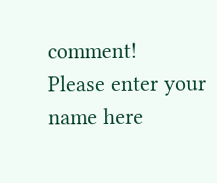comment!
Please enter your name here